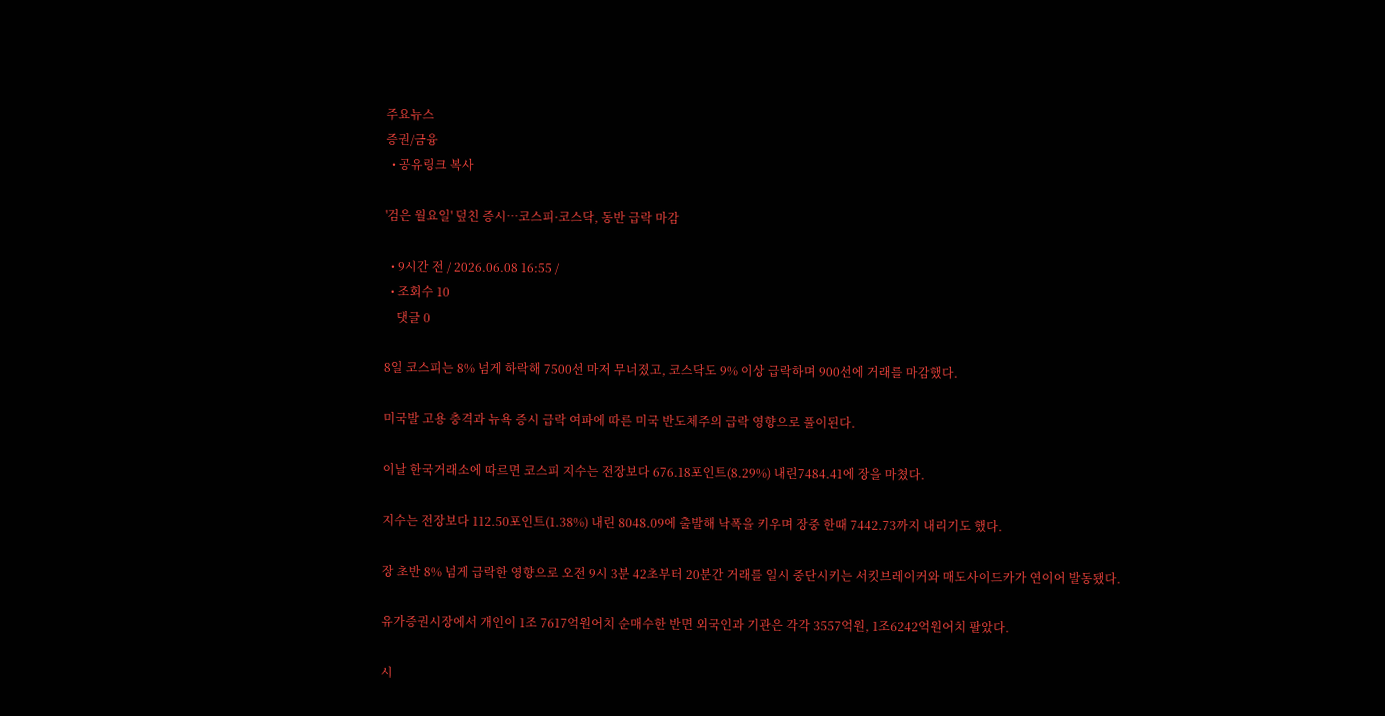주요뉴스
증권/금융
  • 공유링크 복사

'검은 월요일' 덮친 증시…코스피·코스닥, 동반 급락 마감

  • 9시간 전 / 2026.06.08 16:55 /
  • 조회수 10
    댓글 0

8일 코스피는 8% 넘게 하락해 7500선 마저 무너졌고, 코스닥도 9% 이상 급락하며 900선에 거래를 마감했다.

미국발 고용 충격과 뉴욕 증시 급락 여파에 따른 미국 반도체주의 급락 영향으로 풀이된다.

이날 한국거래소에 따르면 코스피 지수는 전장보다 676.18포인트(8.29%) 내린7484.41에 장을 마쳤다.

지수는 전장보다 112.50포인트(1.38%) 내린 8048.09에 출발해 낙폭을 키우며 장중 한때 7442.73까지 내리기도 했다.

장 초반 8% 넘게 급락한 영향으로 오전 9시 3분 42초부터 20분간 거래를 일시 중단시키는 서킷브레이커와 매도사이드카가 연이어 발동됐다.

유가증권시장에서 개인이 1조 7617억원어치 순매수한 반면 외국인과 기관은 각각 3557억원, 1조6242억원어치 팔았다.

시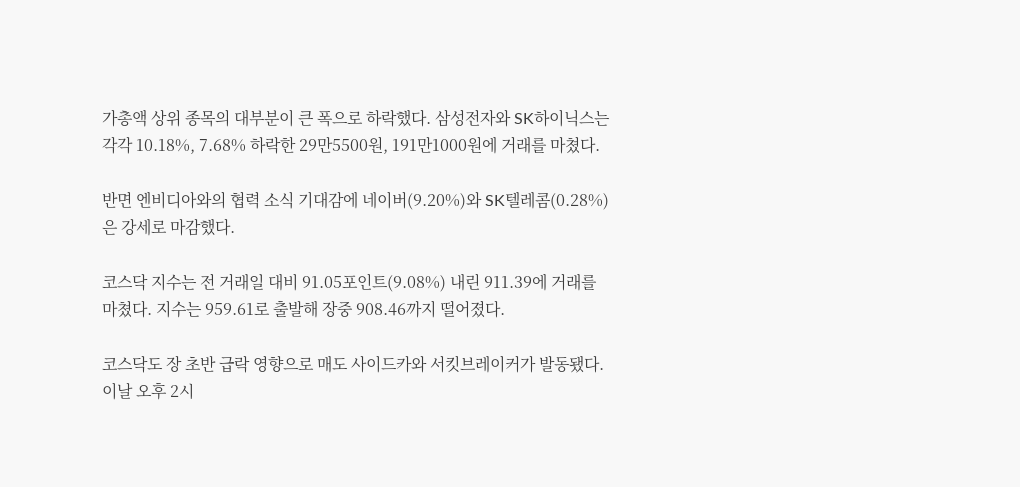가총액 상위 종목의 대부분이 큰 폭으로 하락했다. 삼성전자와 SK하이닉스는 각각 10.18%, 7.68% 하락한 29만5500원, 191만1000원에 거래를 마쳤다.

반면 엔비디아와의 협력 소식 기대감에 네이버(9.20%)와 SK텔레콤(0.28%)은 강세로 마감했다.

코스닥 지수는 전 거래일 대비 91.05포인트(9.08%) 내린 911.39에 거래를 마쳤다. 지수는 959.61로 출발해 장중 908.46까지 떨어졌다.

코스닥도 장 초반 급락 영향으로 매도 사이드카와 서킷브레이커가 발동됐다. 이날 오후 2시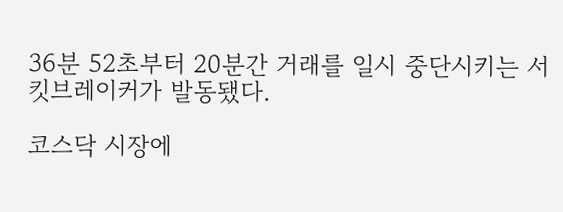36분 52초부터 20분간 거래를 일시 중단시키는 서킷브레이커가 발동됐다.

코스닥 시장에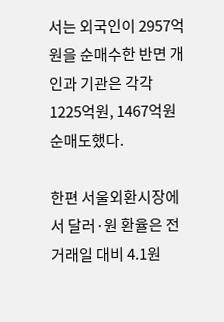서는 외국인이 2957억원을 순매수한 반면 개인과 기관은 각각 1225억원, 1467억원 순매도했다.

한편 서울외환시장에서 달러·원 환율은 전 거래일 대비 4.1원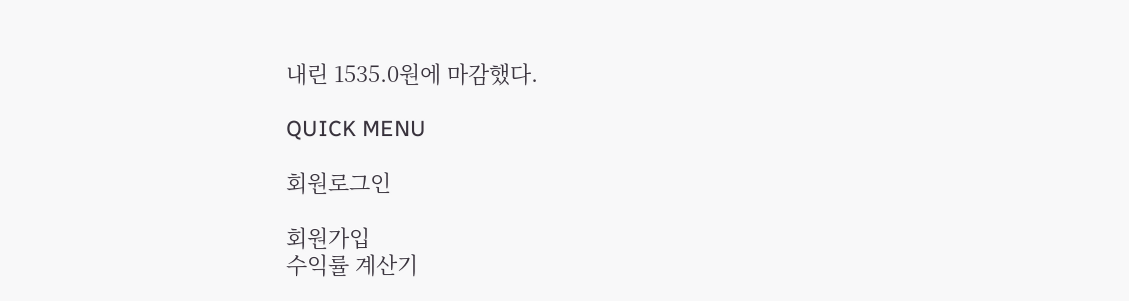내린 1535.0원에 마감했다.

QUICK MENU

회원로그인

회원가입
수익률 계산기